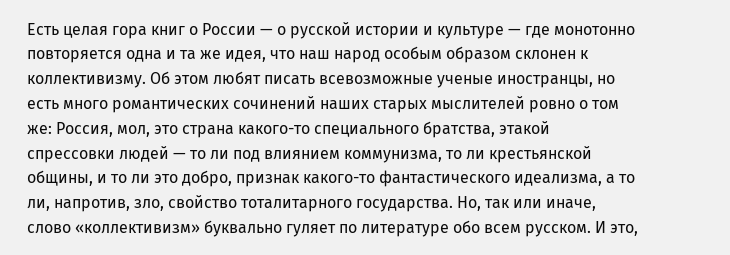Есть целая гора книг о России — о русской истории и культуре — где монотонно повторяется одна и та же идея, что наш народ особым образом склонен к коллективизму. Об этом любят писать всевозможные ученые иностранцы, но есть много романтических сочинений наших старых мыслителей ровно о том же: Россия, мол, это страна какого-то специального братства, этакой спрессовки людей — то ли под влиянием коммунизма, то ли крестьянской общины, и то ли это добро, признак какого-то фантастического идеализма, а то ли, напротив, зло, свойство тоталитарного государства. Но, так или иначе, слово «коллективизм» буквально гуляет по литературе обо всем русском. И это,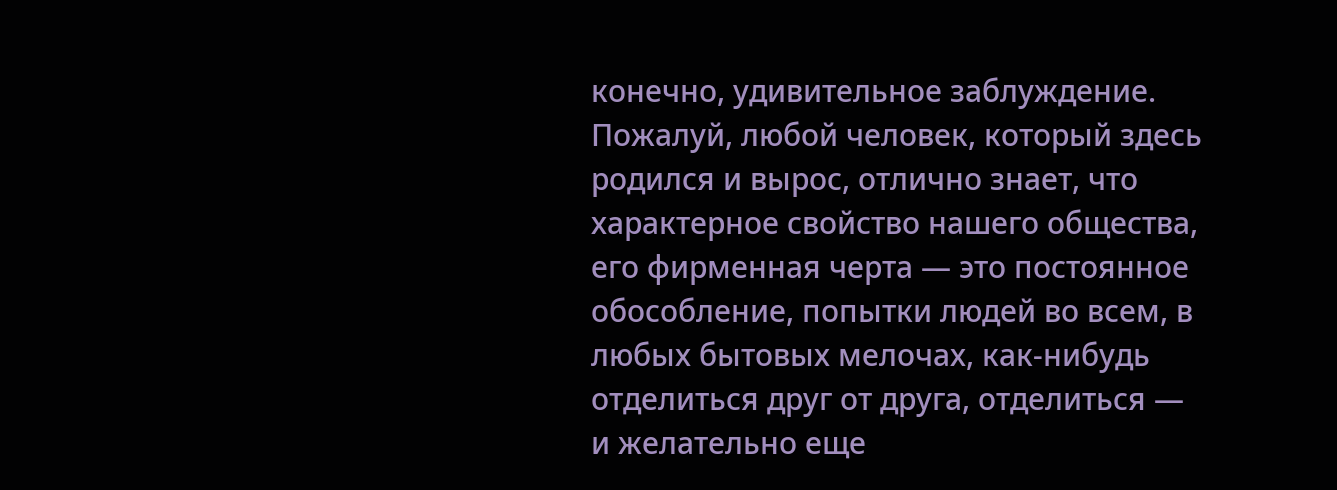конечно, удивительное заблуждение. Пожалуй, любой человек, который здесь родился и вырос, отлично знает, что характерное свойство нашего общества, его фирменная черта — это постоянное обособление, попытки людей во всем, в любых бытовых мелочах, как-нибудь отделиться друг от друга, отделиться — и желательно еще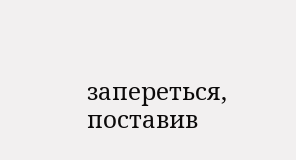запереться, поставив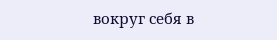вокруг себя в